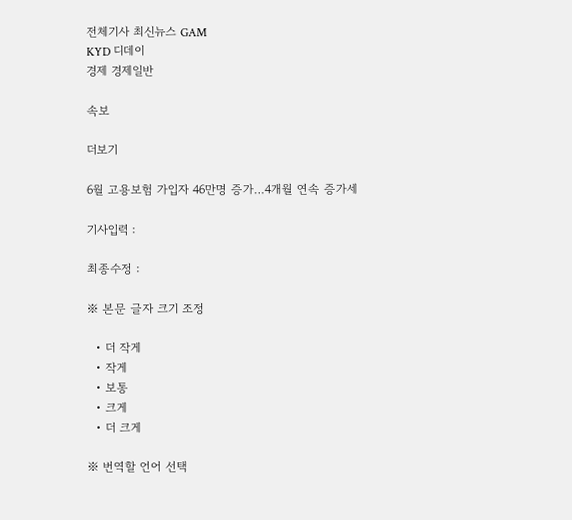전체기사 최신뉴스 GAM
KYD 디데이
경제 경제일반

속보

더보기

6월 고용보험 가입자 46만명 증가…4개월 연속 증가세

기사입력 :

최종수정 :

※ 본문 글자 크기 조정

  • 더 작게
  • 작게
  • 보통
  • 크게
  • 더 크게

※ 번역할 언어 선택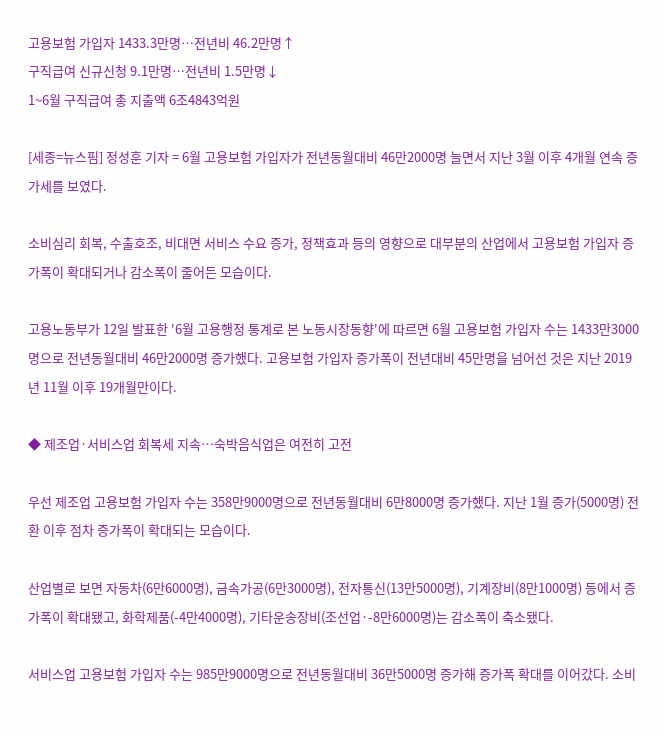고용보험 가입자 1433.3만명…전년비 46.2만명↑
구직급여 신규신청 9.1만명…전년비 1.5만명↓
1~6월 구직급여 총 지출액 6조4843억원

[세종=뉴스핌] 정성훈 기자 = 6월 고용보험 가입자가 전년동월대비 46만2000명 늘면서 지난 3월 이후 4개월 연속 증가세를 보였다.

소비심리 회복, 수출호조, 비대면 서비스 수요 증가, 정책효과 등의 영향으로 대부분의 산업에서 고용보험 가입자 증가폭이 확대되거나 감소폭이 줄어든 모습이다.

고용노동부가 12일 발표한 '6월 고용행정 통계로 본 노동시장동향'에 따르면 6월 고용보험 가입자 수는 1433만3000명으로 전년동월대비 46만2000명 증가했다. 고용보험 가입자 증가폭이 전년대비 45만명을 넘어선 것은 지난 2019년 11월 이후 19개월만이다.

◆ 제조업·서비스업 회복세 지속…숙박음식업은 여전히 고전

우선 제조업 고용보험 가입자 수는 358만9000명으로 전년동월대비 6만8000명 증가했다. 지난 1월 증가(5000명) 전환 이후 점차 증가폭이 확대되는 모습이다.

산업별로 보면 자동차(6만6000명), 금속가공(6만3000명), 전자통신(13만5000명), 기계장비(8만1000명) 등에서 증가폭이 확대됐고, 화학제품(-4만4000명), 기타운송장비(조선업·-8만6000명)는 감소폭이 축소됐다.

서비스업 고용보험 가입자 수는 985만9000명으로 전년동월대비 36만5000명 증가해 증가폭 확대를 이어갔다. 소비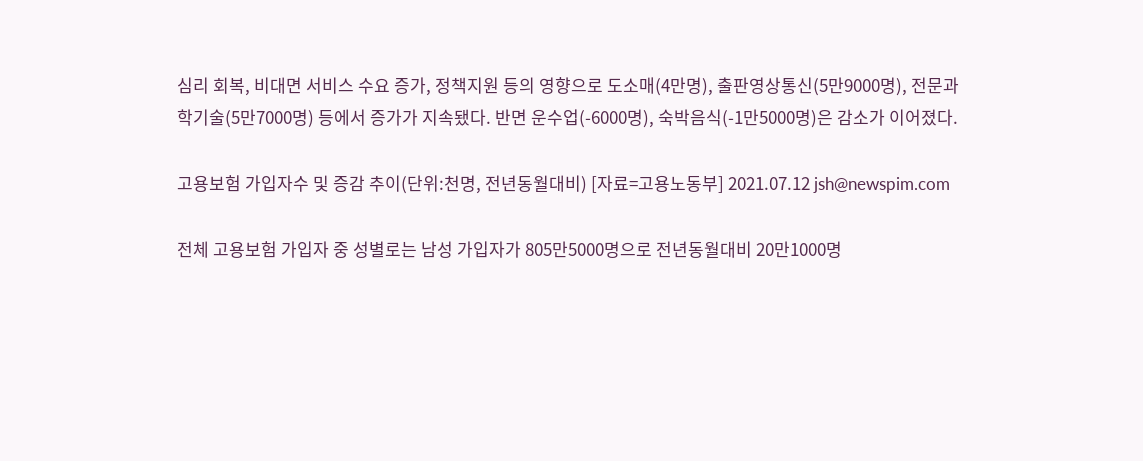심리 회복, 비대면 서비스 수요 증가, 정책지원 등의 영향으로 도소매(4만명), 출판영상통신(5만9000명), 전문과학기술(5만7000명) 등에서 증가가 지속됐다. 반면 운수업(-6000명), 숙박음식(-1만5000명)은 감소가 이어졌다.

고용보험 가입자수 및 증감 추이(단위:천명, 전년동월대비) [자료=고용노동부] 2021.07.12 jsh@newspim.com

전체 고용보험 가입자 중 성별로는 남성 가입자가 805만5000명으로 전년동월대비 20만1000명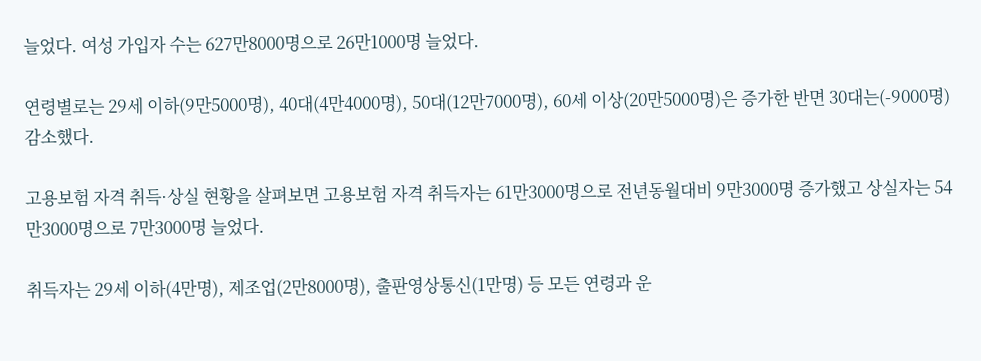늘었다. 여성 가입자 수는 627만8000명으로 26만1000명 늘었다.

연령별로는 29세 이하(9만5000명), 40대(4만4000명), 50대(12만7000명), 60세 이상(20만5000명)은 증가한 반면 30대는(-9000명) 감소했다.

고용보험 자격 취득·상실 현황을 살펴보면 고용보험 자격 취득자는 61만3000명으로 전년동월대비 9만3000명 증가했고 상실자는 54만3000명으로 7만3000명 늘었다.

취득자는 29세 이하(4만명), 제조업(2만8000명), 출판영상통신(1만명) 등 모든 연령과 운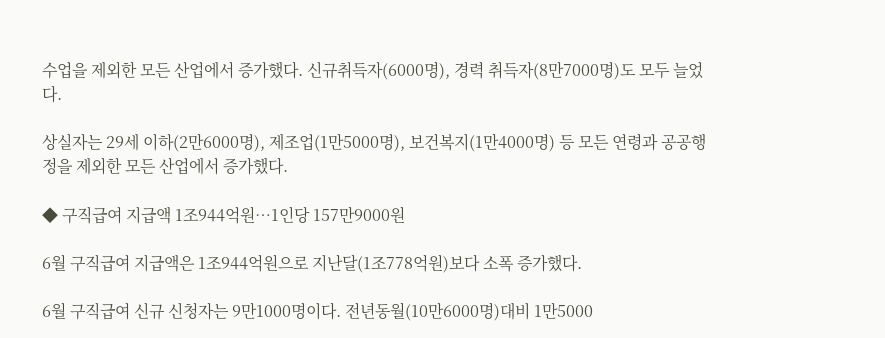수업을 제외한 모든 산업에서 증가했다. 신규취득자(6000명), 경력 취득자(8만7000명)도 모두 늘었다.

상실자는 29세 이하(2만6000명), 제조업(1만5000명), 보건복지(1만4000명) 등 모든 연령과 공공행정을 제외한 모든 산업에서 증가했다.

◆ 구직급여 지급액 1조944억원…1인당 157만9000원

6월 구직급여 지급액은 1조944억원으로 지난달(1조778억원)보다 소폭 증가했다.

6월 구직급여 신규 신청자는 9만1000명이다. 전년동월(10만6000명)대비 1만5000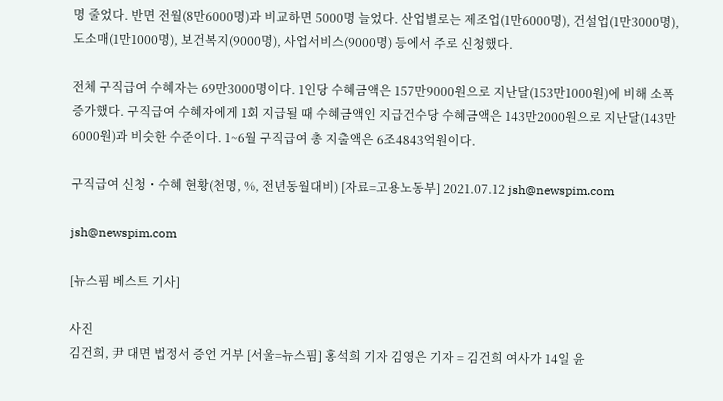명 줄었다. 반면 전월(8만6000명)과 비교하면 5000명 늘었다. 산업별로는 제조업(1만6000명), 건설업(1만3000명), 도소매(1만1000명), 보건복지(9000명), 사업서비스(9000명) 등에서 주로 신청했다.

전체 구직급여 수혜자는 69만3000명이다. 1인당 수혜금액은 157만9000원으로 지난달(153만1000원)에 비해 소폭 증가했다. 구직급여 수혜자에게 1회 지급될 때 수혜금액인 지급건수당 수혜금액은 143만2000원으로 지난달(143만6000원)과 비슷한 수준이다. 1~6월 구직급여 총 지출액은 6조4843억원이다.

구직급여 신청・수혜 현황(천명, %, 전년동월대비) [자료=고용노동부] 2021.07.12 jsh@newspim.com

jsh@newspim.com

[뉴스핌 베스트 기사]

사진
김건희, 尹 대면 법정서 증언 거부 [서울=뉴스핌] 홍석희 기자 김영은 기자 = 김건희 여사가 14일 윤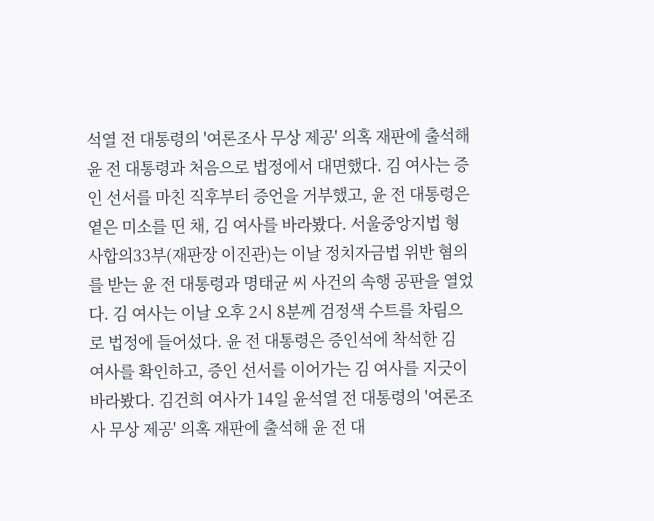석열 전 대통령의 '여론조사 무상 제공' 의혹 재판에 출석해 윤 전 대통령과 처음으로 법정에서 대면했다. 김 여사는 증인 선서를 마친 직후부터 증언을 거부했고, 윤 전 대통령은 옅은 미소를 띤 채, 김 여사를 바라봤다. 서울중앙지법 형사합의33부(재판장 이진관)는 이날 정치자금법 위반 혐의를 받는 윤 전 대통령과 명태균 씨 사건의 속행 공판을 열었다. 김 여사는 이날 오후 2시 8분께 검정색 수트를 차림으로 법정에 들어섰다. 윤 전 대통령은 증인석에 착석한 김 여사를 확인하고, 증인 선서를 이어가는 김 여사를 지긋이 바라봤다. 김건희 여사가 14일 윤석열 전 대통령의 '여론조사 무상 제공' 의혹 재판에 출석해 윤 전 대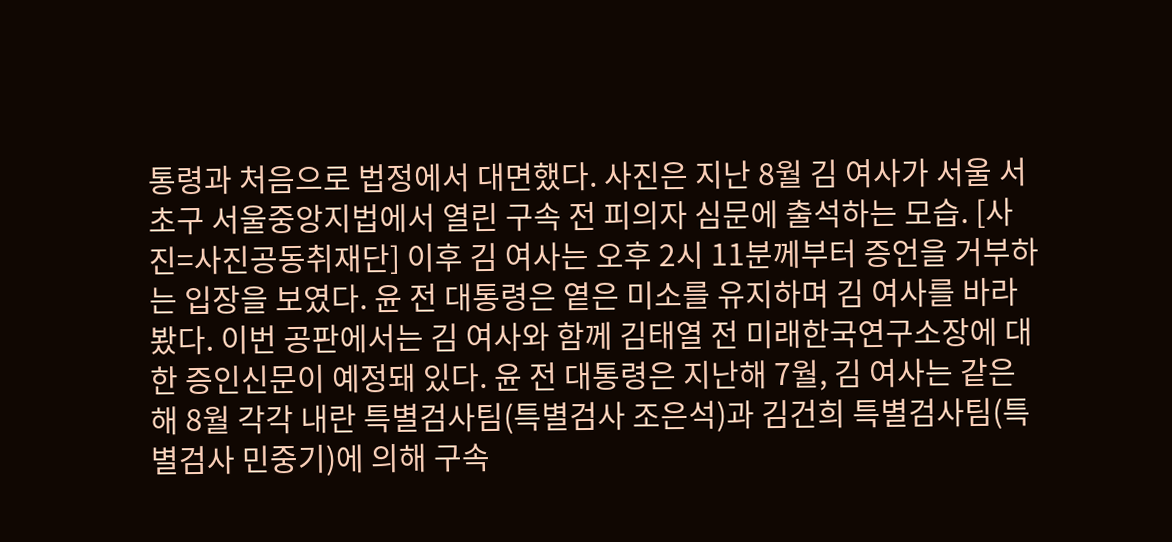통령과 처음으로 법정에서 대면했다. 사진은 지난 8월 김 여사가 서울 서초구 서울중앙지법에서 열린 구속 전 피의자 심문에 출석하는 모습. [사진=사진공동취재단] 이후 김 여사는 오후 2시 11분께부터 증언을 거부하는 입장을 보였다. 윤 전 대통령은 옅은 미소를 유지하며 김 여사를 바라봤다. 이번 공판에서는 김 여사와 함께 김태열 전 미래한국연구소장에 대한 증인신문이 예정돼 있다. 윤 전 대통령은 지난해 7월, 김 여사는 같은 해 8월 각각 내란 특별검사팀(특별검사 조은석)과 김건희 특별검사팀(특별검사 민중기)에 의해 구속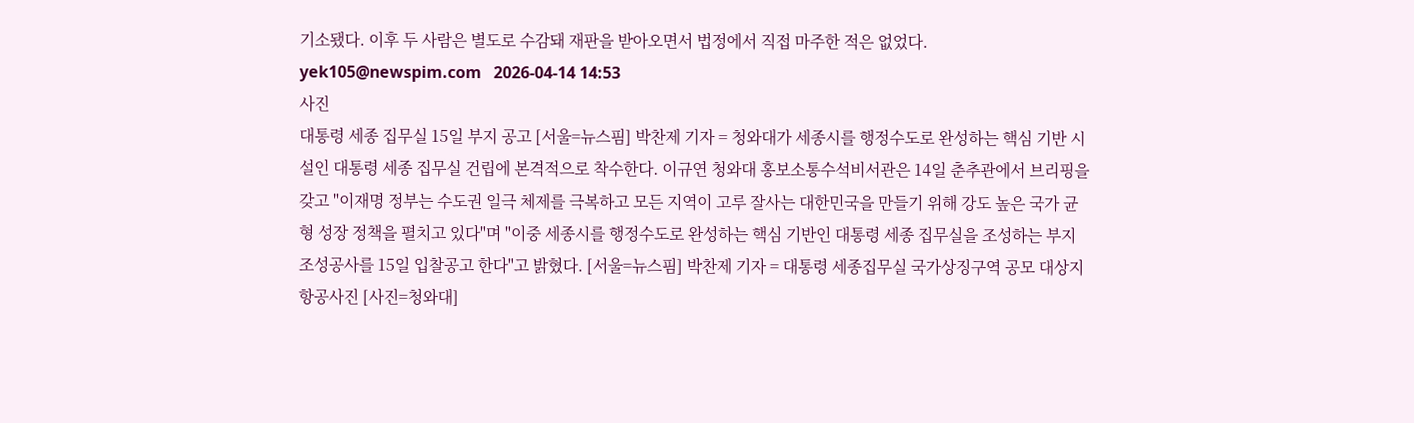기소됐다. 이후 두 사람은 별도로 수감돼 재판을 받아오면서 법정에서 직접 마주한 적은 없었다. yek105@newspim.com   2026-04-14 14:53
사진
대통령 세종 집무실 15일 부지 공고 [서울=뉴스핌] 박찬제 기자 = 청와대가 세종시를 행정수도로 완성하는 핵심 기반 시설인 대통령 세종 집무실 건립에 본격적으로 착수한다. 이규연 청와대 홍보소통수석비서관은 14일 춘추관에서 브리핑을 갖고 "이재명 정부는 수도권 일극 체제를 극복하고 모든 지역이 고루 잘사는 대한민국을 만들기 위해 강도 높은 국가 균형 성장 정책을 펼치고 있다"며 "이중 세종시를 행정수도로 완성하는 핵심 기반인 대통령 세종 집무실을 조성하는 부지 조성공사를 15일 입찰공고 한다"고 밝혔다. [서울=뉴스핌] 박찬제 기자 = 대통령 세종집무실 국가상징구역 공모 대상지 항공사진 [사진=청와대]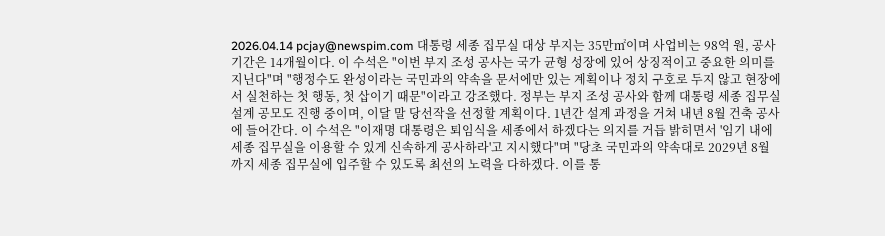2026.04.14 pcjay@newspim.com 대통령 세종 집무실 대상 부지는 35만㎡이며 사업비는 98억 원, 공사 기간은 14개월이다. 이 수석은 "이번 부지 조성 공사는 국가 균형 성장에 있어 상징적이고 중요한 의미를 지닌다"며 "행정수도 완성이라는 국민과의 약속을 문서에만 있는 계획이나 정치 구호로 두지 않고 현장에서 실천하는 첫 행동, 첫 삽이기 때문"이라고 강조했다. 정부는 부지 조성 공사와 함께 대통령 세종 집무실 설계 공모도 진행 중이며, 이달 말 당선작을 선정할 계획이다. 1년간 설계 과정을 거쳐 내년 8월 건축 공사에 들어간다. 이 수석은 "이재명 대통령은 퇴임식을 세종에서 하겠다는 의지를 거듭 밝히면서 '임기 내에 세종 집무실을 이용할 수 있게 신속하게 공사하라'고 지시했다"며 "당초 국민과의 약속대로 2029년 8월까지 세종 집무실에 입주할 수 있도록 최선의 노력을 다하겠다. 이를 통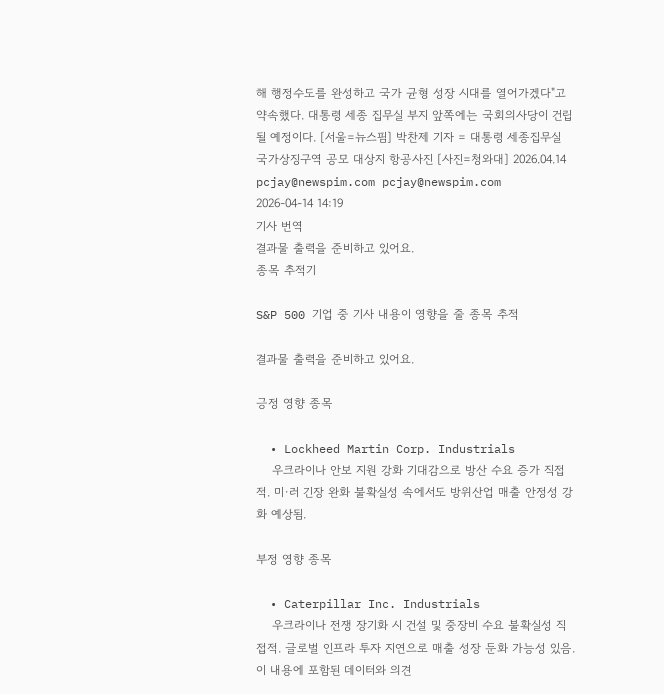해 행정수도를 완성하고 국가 균형 성장 시대를 열어가겠다"고 약속했다. 대통령 세종 집무실 부지 앞쪽에는 국회의사당이 건립될 예정이다. [서울=뉴스핌] 박찬제 기자 = 대통령 세종집무실 국가상징구역 공모 대상지 항공사진 [사진=청와대] 2026.04.14 pcjay@newspim.com pcjay@newspim.com 2026-04-14 14:19
기사 번역
결과물 출력을 준비하고 있어요.
종목 추적기

S&P 500 기업 중 기사 내용이 영향을 줄 종목 추적

결과물 출력을 준비하고 있어요.

긍정 영향 종목

  • Lockheed Martin Corp. Industrials
    우크라이나 안보 지원 강화 기대감으로 방산 수요 증가 직접적. 미·러 긴장 완화 불확실성 속에서도 방위산업 매출 안정성 강화 예상됨.

부정 영향 종목

  • Caterpillar Inc. Industrials
    우크라이나 전쟁 장기화 시 건설 및 중장비 수요 불확실성 직접적. 글로벌 인프라 투자 지연으로 매출 성장 둔화 가능성 있음.
이 내용에 포함된 데이터와 의견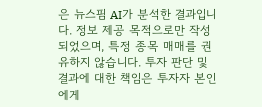은 뉴스핌 AI가 분석한 결과입니다. 정보 제공 목적으로만 작성되었으며, 특정 종목 매매를 권유하지 않습니다. 투자 판단 및 결과에 대한 책임은 투자자 본인에게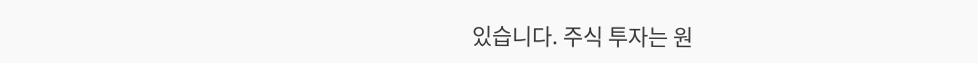있습니다. 주식 투자는 원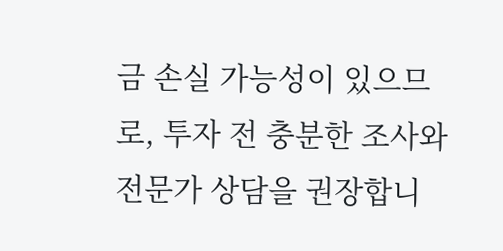금 손실 가능성이 있으므로, 투자 전 충분한 조사와 전문가 상담을 권장합니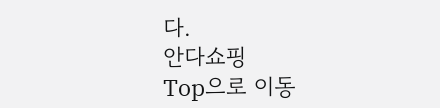다.
안다쇼핑
Top으로 이동